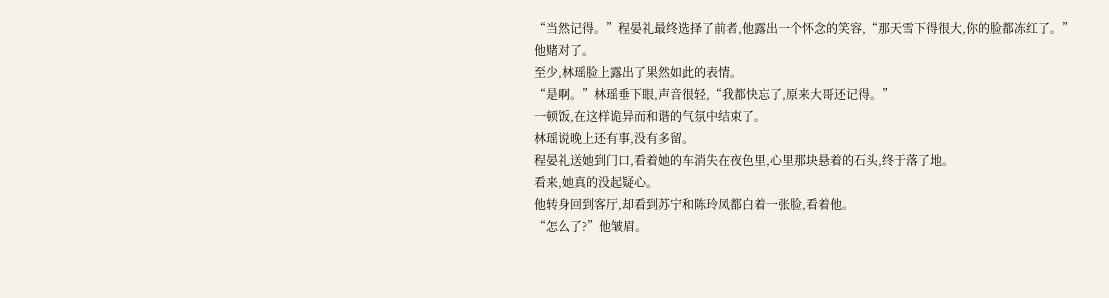“当然记得。”程晏礼最终选择了前者,他露出一个怀念的笑容,“那天雪下得很大,你的脸都冻红了。”
他赌对了。
至少,林瑶脸上露出了果然如此的表情。
“是啊。”林瑶垂下眼,声音很轻,“我都快忘了,原来大哥还记得。”
一顿饭,在这样诡异而和谐的气氛中结束了。
林瑶说晚上还有事,没有多留。
程晏礼送她到门口,看着她的车消失在夜色里,心里那块悬着的石头,终于落了地。
看来,她真的没起疑心。
他转身回到客厅,却看到苏宁和陈玲凤都白着一张脸,看着他。
“怎么了?”他皱眉。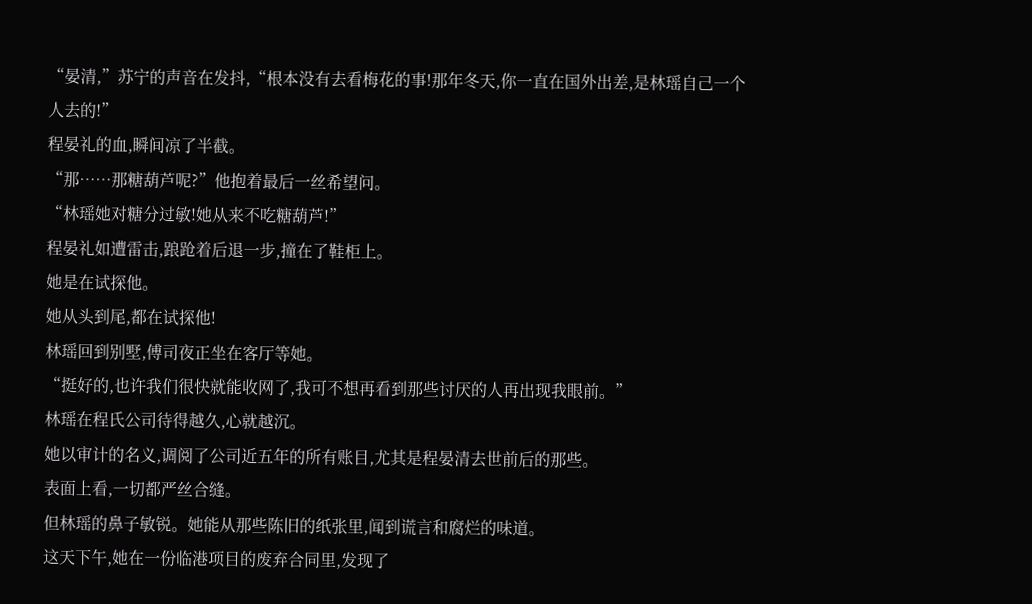“晏清,”苏宁的声音在发抖,“根本没有去看梅花的事!那年冬天,你一直在国外出差,是林瑶自己一个人去的!”
程晏礼的血,瞬间凉了半截。
“那……那糖葫芦呢?”他抱着最后一丝希望问。
“林瑶她对糖分过敏!她从来不吃糖葫芦!”
程晏礼如遭雷击,踉跄着后退一步,撞在了鞋柜上。
她是在试探他。
她从头到尾,都在试探他!
林瑶回到别墅,傅司夜正坐在客厅等她。
“挺好的,也许我们很快就能收网了,我可不想再看到那些讨厌的人再出现我眼前。”
林瑶在程氏公司待得越久,心就越沉。
她以审计的名义,调阅了公司近五年的所有账目,尤其是程晏清去世前后的那些。
表面上看,一切都严丝合缝。
但林瑶的鼻子敏锐。她能从那些陈旧的纸张里,闻到谎言和腐烂的味道。
这天下午,她在一份临港项目的废弃合同里,发现了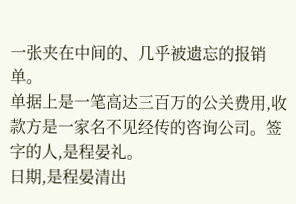一张夹在中间的、几乎被遗忘的报销单。
单据上是一笔高达三百万的公关费用,收款方是一家名不见经传的咨询公司。签字的人,是程晏礼。
日期,是程晏清出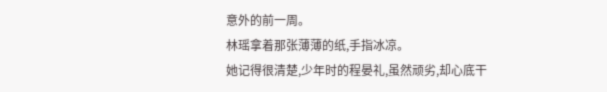意外的前一周。
林瑶拿着那张薄薄的纸,手指冰凉。
她记得很清楚,少年时的程晏礼,虽然顽劣,却心底干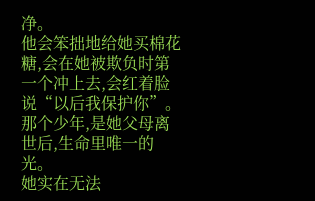净。
他会笨拙地给她买棉花糖,会在她被欺负时第一个冲上去,会红着脸说“以后我保护你”。
那个少年,是她父母离世后,生命里唯一的光。
她实在无法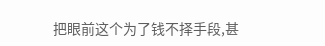把眼前这个为了钱不择手段,甚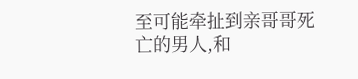至可能牵扯到亲哥哥死亡的男人,和